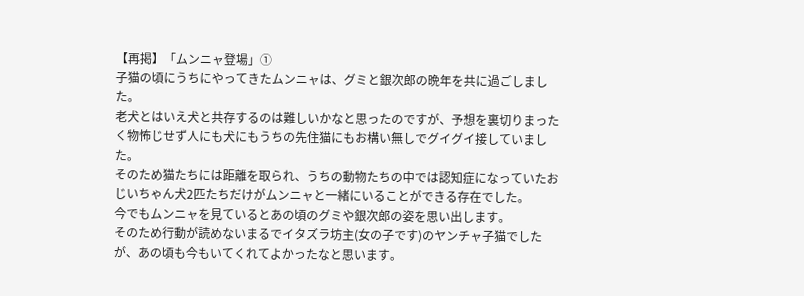【再掲】「ムンニャ登場」①
子猫の頃にうちにやってきたムンニャは、グミと銀次郎の晩年を共に過ごしました。
老犬とはいえ犬と共存するのは難しいかなと思ったのですが、予想を裏切りまったく物怖じせず人にも犬にもうちの先住猫にもお構い無しでグイグイ接していました。
そのため猫たちには距離を取られ、うちの動物たちの中では認知症になっていたおじいちゃん犬2匹たちだけがムンニャと一緒にいることができる存在でした。
今でもムンニャを見ているとあの頃のグミや銀次郎の姿を思い出します。
そのため行動が読めないまるでイタズラ坊主(女の子です)のヤンチャ子猫でしたが、あの頃も今もいてくれてよかったなと思います。